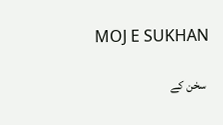MOJ E SUKHAN

 سخن کے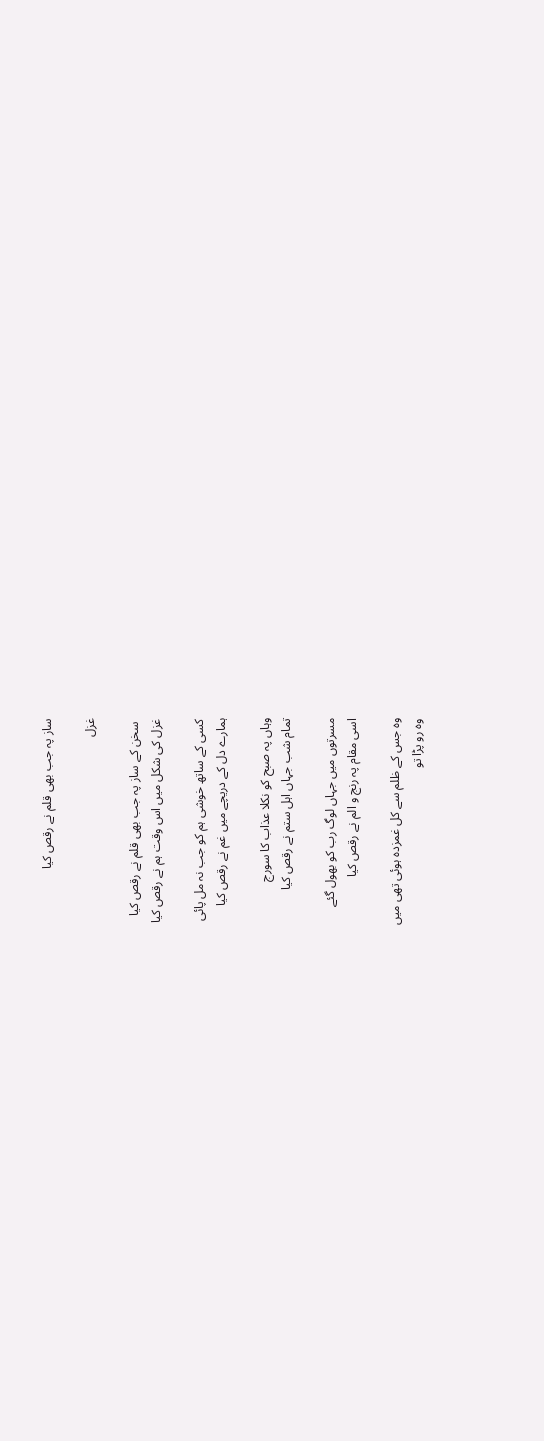ساز پہ جب بھی قلم نے رقص کیا

غزل

 سخن کے ساز پہ جب بھی قلم نے رقص کیا
غزل کی شکل میں اس وقت ہم نے رقص کیا

کسی کے ساتھ خوشی ہم کو جب نہ مل پائی
ہمارے دل کے دریچے میں غم نے رقص کیا

وہاں پہ صبح کو نکلا عذاب کا سورج
تمام شب جہاں اہل ستم نے رقص کیا

مسرتوں میں جہاں لوگ رب کو بھول گئے
اسی مقام پہ رنج و الم نے رقص کیا

وہ جس کے ظلم سے کل غمزدہ ہوئی تھی میں
وہ رو پڑا تو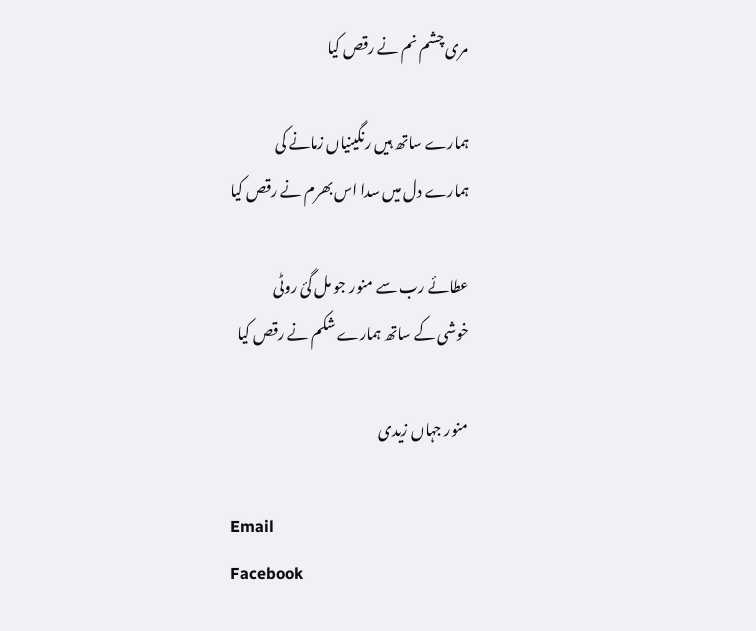مری چشم نم نے رقص کیا

ہمارے ساتھ ہیں رنگینیاں زمانے کی
ہمارے دل میں سدا اس بھرم نے رقص کیا

عطائے رب سے منور جو مل گئ روٹی
خوشی کے ساتھ ہمارے شکم نے رقص کیا

منور جہاں زیدی

Email
Facebook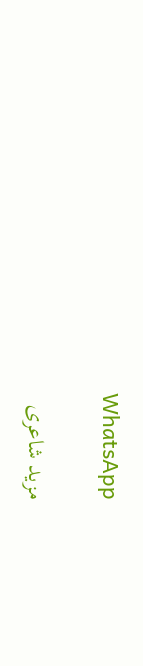WhatsApp

مزید شاعری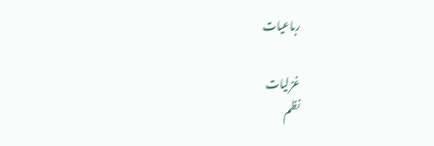رباعیات

غزلیات
نظم